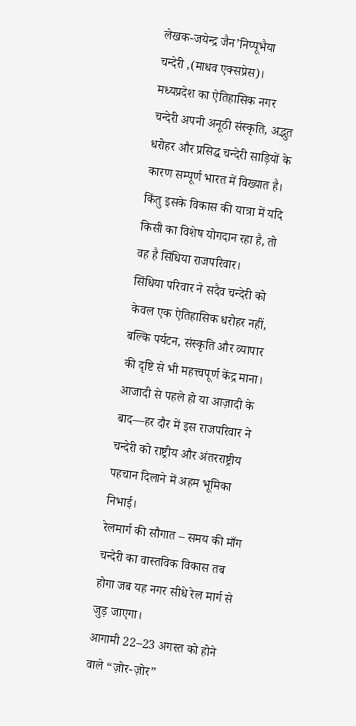लेखक-जयेन्द्र जैन’निप्पूभैया
चन्देरी ,(माधव एक्सप्रेस)। मध्यप्रदेश का ऐतिहासिक नगर चन्देरी अपनी अनूठी संस्कृति, अद्भुत धरोहर और प्रसिद्ध चन्देरी साड़ियों के कारण सम्पूर्ण भारत में विख्यात है। किंतु इसके विकास की यात्रा में यदि किसी का विशेष योगदान रहा है, तो वह है सिंधिया राजपरिवार।
सिंधिया परिवार ने सदैव चन्देरी को केवल एक ऐतिहासिक धरोहर नहीं, बल्कि पर्यटन, संस्कृति और व्यापार की दृष्टि से भी महत्त्वपूर्ण केंद्र माना। आजादी से पहले हो या आज़ादी के बाद—हर दौर में इस राजपरिवार ने चन्देरी को राष्ट्रीय और अंतरराष्ट्रीय पहचान दिलाने में अहम भूमिका निभाई।
रेलमार्ग की सौगात – समय की माँग
चन्देरी का वास्तविक विकास तब होगा जब यह नगर सीधे रेल मार्ग से जुड़ जाएगा।
आगामी 22–23 अगस्त को होने वाले “ज़ोर-ज़ोर”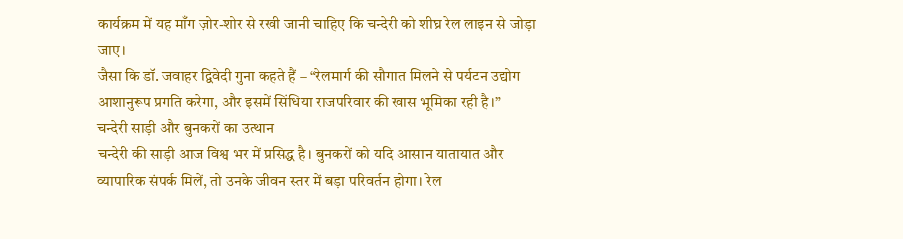कार्यक्रम में यह माँग ज़ोर-शोर से रखी जानी चाहिए कि चन्देरी को शीघ्र रेल लाइन से जोड़ा जाए।
जैसा कि डॉ. जवाहर द्विवेदी गुना कहते हैं – “रेलमार्ग की सौगात मिलने से पर्यटन उद्योग आशानुरूप प्रगति करेगा, और इसमें सिंधिया राजपरिवार की खास भूमिका रही है।”
चन्देरी साड़ी और बुनकरों का उत्थान
चन्देरी की साड़ी आज विश्व भर में प्रसिद्ध है। बुनकरों को यदि आसान यातायात और व्यापारिक संपर्क मिलें, तो उनके जीवन स्तर में बड़ा परिवर्तन होगा। रेल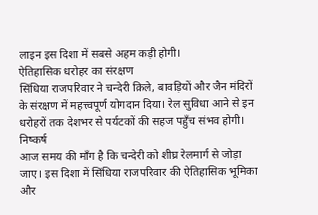लाइन इस दिशा में सबसे अहम कड़ी होगी।
ऐतिहासिक धरोहर का संरक्षण
सिंधिया राजपरिवार ने चन्देरी क़िले, बावड़ियों और जैन मंदिरों के संरक्षण में महत्त्वपूर्ण योगदान दिया। रेल सुविधा आने से इन धरोहरों तक देशभर से पर्यटकों की सहज पहुँच संभव होगी।
निष्कर्ष
आज समय की माँग है कि चन्देरी को शीघ्र रेलमार्ग से जोड़ा जाए। इस दिशा में सिंधिया राजपरिवार की ऐतिहासिक भूमिका और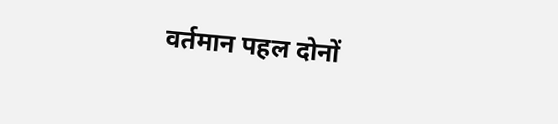वर्तमान पहल दोनों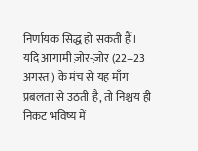निर्णायक सिद्ध हो सकती हैं।
यदि आगामी ज़ोर-ज़ोर (22–23 अगस्त) के मंच से यह माँग प्रबलता से उठती है, तो निश्चय ही निकट भविष्य में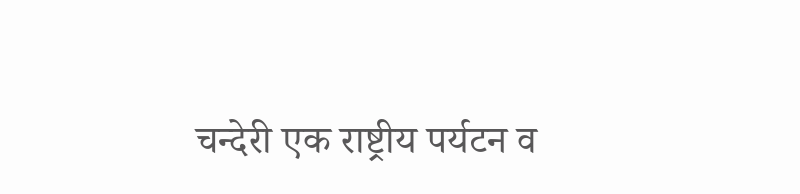चन्देरी एक राष्ट्रीय पर्यटन व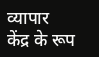व्यापार केंद्र के रूप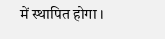में स्थापित होगा ।